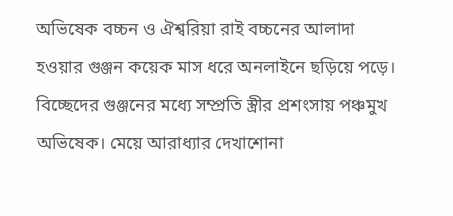অভিষেক বচ্চন ও ঐশ্বরিয়া রাই বচ্চনের আলাদা হওয়ার গুঞ্জন কয়েক মাস ধরে অনলাইনে ছড়িয়ে পড়ে। বিচ্ছেদের গুঞ্জনের মধ্যে সম্প্রতি স্ত্রীর প্রশংসায় পঞ্চমুখ অভিষেক। মেয়ে আরাধ্যার দেখাশোনা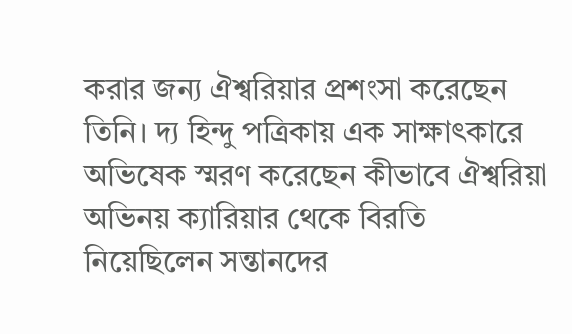করার জন্য ঐশ্বরিয়ার প্রশংসা করেছেন তিনি। দ্য হিন্দু পত্রিকায় এক সাক্ষাৎকারে অভিষেক স্মরণ করেছেন কীভাবে ঐশ্বরিয়া অভিনয় ক্যারিয়ার থেকে বিরতি নিয়েছিলেন সন্তানদের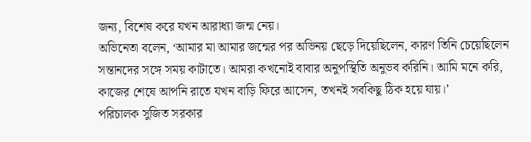জন্য, বিশেষ করে যখন আরাধ্যা জন্ম নেয়।
অভিনেতা বলেন, ‘আমার মা আমার জন্মের পর অভিনয় ছেড়ে দিয়েছিলেন, কারণ তিনি চেয়েছিলেন সন্তানদের সঙ্গে সময় কাটাতে। আমরা কখনোই বাবার অনুপস্থিতি অনুভব করিনি। আমি মনে করি, কাজের শেষে আপনি রাতে যখন বাড়ি ফিরে আসেন, তখনই সবকিছু ঠিক হয়ে যায়।’
পরিচালক সুজিত সরকার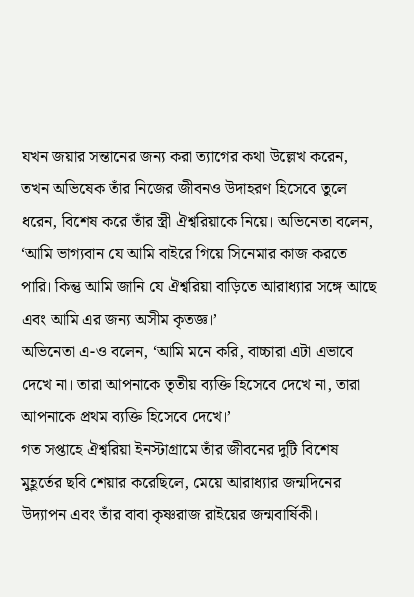যখন জয়ার সন্তানের জন্য করা ত্যাগের কথা উল্লেখ করেন, তখন অভিষেক তাঁর নিজের জীবনও উদাহরণ হিসেবে তুলে ধরেন, বিশেষ করে তাঁর স্ত্রী ঐশ্বরিয়াকে নিয়ে। অভিনেতা বলেন, ‘আমি ভাগ্যবান যে আমি বাইরে গিয়ে সিনেমার কাজ করতে পারি। কিন্তু আমি জানি যে ঐশ্বরিয়া বাড়িতে আরাধ্যার সঙ্গে আছে এবং আমি এর জন্য অসীম কৃতজ্ঞ।’
অভিনেতা এ-ও বলেন, ‘আমি মনে করি, বাচ্চারা এটা এভাবে দেখে না। তারা আপনাকে তৃতীয় ব্যক্তি হিসেবে দেখে না, তারা আপনাকে প্রথম ব্যক্তি হিসেবে দেখে।’
গত সপ্তাহে ঐশ্বরিয়া ইনস্টাগ্রামে তাঁর জীবনের দুটি বিশেষ মুহূর্তের ছবি শেয়ার করেছিলে, মেয়ে আরাধ্যার জন্মদিনের উদ্যাপন এবং তাঁর বাবা কৃষ্ণরাজ রাইয়ের জন্মবার্ষিকী।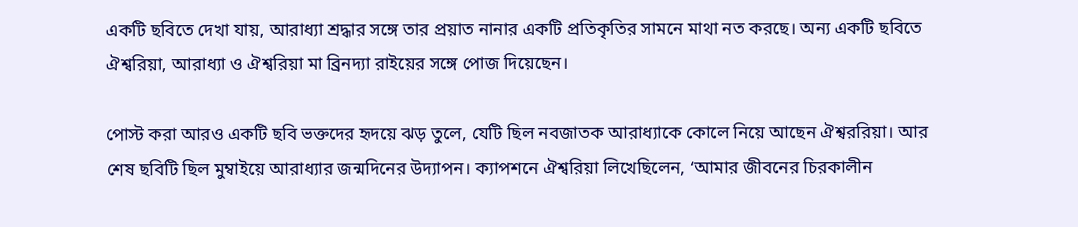একটি ছবিতে দেখা যায়, আরাধ্যা শ্রদ্ধার সঙ্গে তার প্রয়াত নানার একটি প্রতিকৃতির সামনে মাথা নত করছে। অন্য একটি ছবিতে ঐশ্বরিয়া, আরাধ্যা ও ঐশ্বরিয়া মা ব্রিনদ্যা রাইয়ের সঙ্গে পোজ দিয়েছেন।

পোস্ট করা আরও একটি ছবি ভক্তদের হৃদয়ে ঝড় তুলে, যেটি ছিল নবজাতক আরাধ্যাকে কোলে নিয়ে আছেন ঐশ্বররিয়া। আর শেষ ছবিটি ছিল মুম্বাইয়ে আরাধ্যার জন্মদিনের উদ্যাপন। ক্যাপশনে ঐশ্বরিয়া লিখেছিলেন, ‘আমার জীবনের চিরকালীন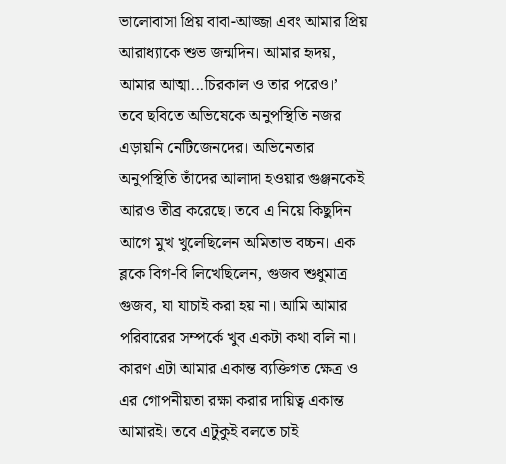ভালোবাসা প্রিয় বাবা-আজ্জা এবং আমার প্রিয় আরাধ্যাকে শুভ জন্মদিন। আমার হৃদয়, আমার আত্মা...চিরকাল ও তার পরেও।’
তবে ছবিতে অভিষেকে অনুপস্থিতি নজর এড়ায়নি নেটিজেনদের। অভিনেতার অনুপস্থিতি তাঁদের আলাদা হওয়ার গুঞ্জনকেই আরও তীব্র করেছে। তবে এ নিয়ে কিছুদিন আগে মুখ খুলেছিলেন অমিতাভ বচ্চন। এক ব্লকে বিগ-বি লিখেছিলেন, গুজব শুধুমাত্র গুজব, যা যাচাই করা হয় না। আমি আমার পরিবারের সম্পর্কে খুব একটা কথা বলি না। কারণ এটা আমার একান্ত ব্যক্তিগত ক্ষেত্র ও এর গোপনীয়তা রক্ষা করার দায়িত্ব একান্ত আমারই। তবে এটুকুই বলতে চাই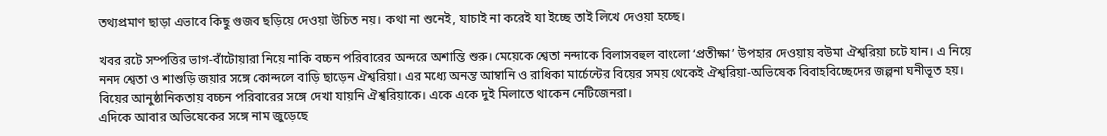তথ্যপ্রমাণ ছাড়া এভাবে কিছু গুজব ছড়িয়ে দেওয়া উচিত নয়। কথা না শুনেই, যাচাই না করেই যা ইচ্ছে তাই লিখে দেওয়া হচ্ছে।

খবর রটে সম্পত্তির ভাগ-বাঁটোয়ারা নিয়ে নাকি বচ্চন পরিবারের অন্দরে অশান্তি শুরু। মেয়েকে শ্বেতা নন্দাকে বিলাসবহুল বাংলো ‘প্রতীক্ষা’ উপহার দেওয়ায় বউমা ঐশ্বরিয়া চটে যান। এ নিয়ে ননদ শ্বেতা ও শাশুড়ি জয়ার সঙ্গে কোন্দলে বাড়ি ছাড়েন ঐশ্বরিয়া। এর মধ্যে অনন্ত আম্বানি ও রাধিকা মার্চেন্টের বিয়ের সময় থেকেই ঐশ্বরিয়া-অভিষেক বিবাহবিচ্ছেদের জল্পনা ঘনীভূত হয়। বিয়ের আনুষ্ঠানিকতায় বচ্চন পরিবারের সঙ্গে দেখা যায়নি ঐশ্বরিয়াকে। একে একে দুই মিলাতে থাকেন নেটিজেনরা।
এদিকে আবার অভিষেকের সঙ্গে নাম জুড়েছে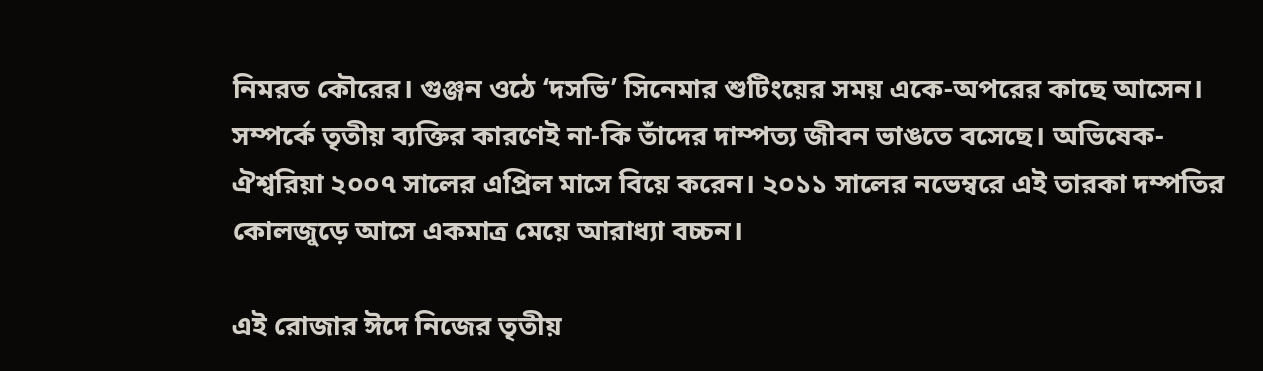নিমরত কৌরের। গুঞ্জন ওঠে ‘দসভি’ সিনেমার শুটিংয়ের সময় একে-অপরের কাছে আসেন। সম্পর্কে তৃতীয় ব্যক্তির কারণেই না-কি তাঁদের দাম্পত্য জীবন ভাঙতে বসেছে। অভিষেক-ঐশ্বরিয়া ২০০৭ সালের এপ্রিল মাসে বিয়ে করেন। ২০১১ সালের নভেম্বরে এই তারকা দম্পতির কোলজুড়ে আসে একমাত্র মেয়ে আরাধ্যা বচ্চন।

এই রোজার ঈদে নিজের তৃতীয়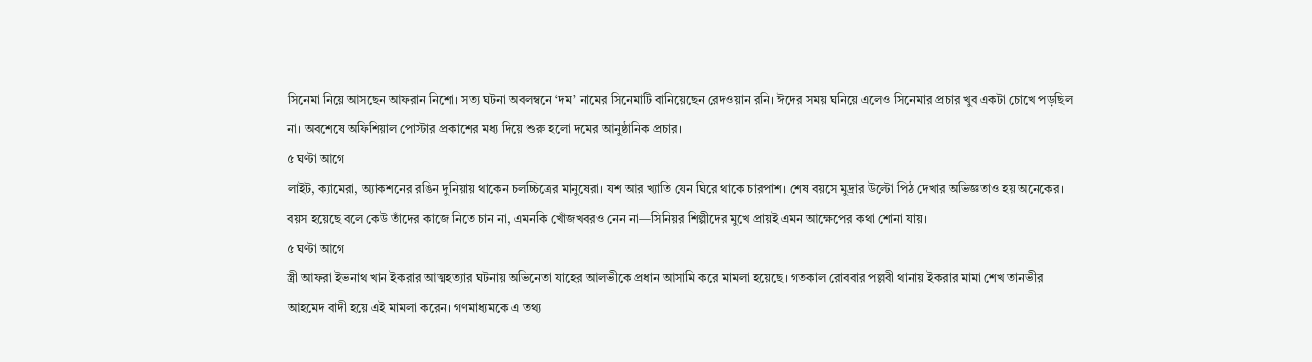সিনেমা নিয়ে আসছেন আফরান নিশো। সত্য ঘটনা অবলম্বনে ‘দম’ নামের সিনেমাটি বানিয়েছেন রেদওয়ান রনি। ঈদের সময় ঘনিয়ে এলেও সিনেমার প্রচার খুব একটা চোখে পড়ছিল না। অবশেষে অফিশিয়াল পোস্টার প্রকাশের মধ্য দিয়ে শুরু হলো দমের আনুষ্ঠানিক প্রচার।
৫ ঘণ্টা আগে
লাইট, ক্যামেরা, অ্যাকশনের রঙিন দুনিয়ায় থাকেন চলচ্চিত্রের মানুষেরা। যশ আর খ্যাতি যেন ঘিরে থাকে চারপাশ। শেষ বয়সে মুদ্রার উল্টো পিঠ দেখার অভিজ্ঞতাও হয় অনেকের। বয়স হয়েছে বলে কেউ তাঁদের কাজে নিতে চান না, এমনকি খোঁজখবরও নেন না—সিনিয়র শিল্পীদের মুখে প্রায়ই এমন আক্ষেপের কথা শোনা যায়।
৫ ঘণ্টা আগে
স্ত্রী আফরা ইভনাথ খান ইকরার আত্মহত্যার ঘটনায় অভিনেতা যাহের আলভীকে প্রধান আসামি করে মামলা হয়েছে। গতকাল রোববার পল্লবী থানায় ইকরার মামা শেখ তানভীর আহমেদ বাদী হয়ে এই মামলা করেন। গণমাধ্যমকে এ তথ্য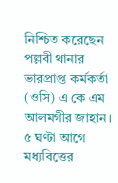নিশ্চিত করেছেন পল্লবী থানার ভারপ্রাপ্ত কর্মকর্তা (ওসি) এ কে এম আলমগীর জাহান।
৫ ঘণ্টা আগে
মধ্যবিত্তের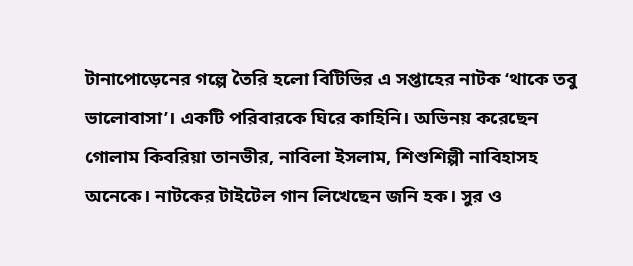টানাপোড়েনের গল্পে তৈরি হলো বিটিভির এ সপ্তাহের নাটক ‘থাকে তবু ভালোবাসা’। একটি পরিবারকে ঘিরে কাহিনি। অভিনয় করেছেন গোলাম কিবরিয়া তানভীর, নাবিলা ইসলাম, শিশুশিল্পী নাবিহাসহ অনেকে। নাটকের টাইটেল গান লিখেছেন জনি হক। সুর ও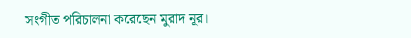সংগীত পরিচালনা করেছেন মুরাদ নূর।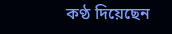কণ্ঠ দিয়েছেন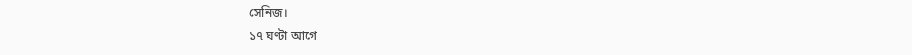সেনিজ।
১৭ ঘণ্টা আগে